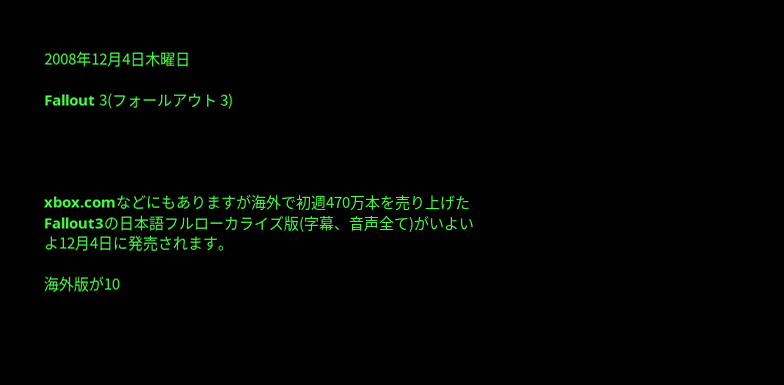2008年12月4日木曜日

Fallout 3(フォールアウト 3)




xbox.comなどにもありますが海外で初週470万本を売り上げたFallout3の日本語フルローカライズ版(字幕、音声全て)がいよいよ12月4日に発売されます。

海外版が10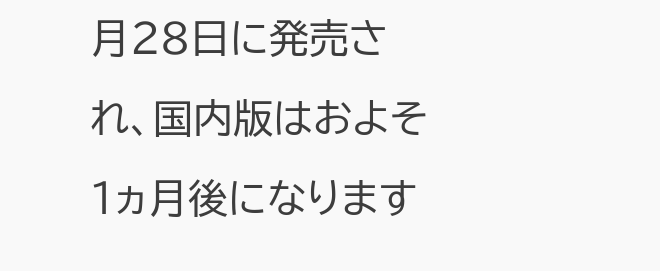月28日に発売され、国内版はおよそ1ヵ月後になります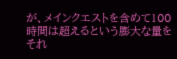が、メインクエストを含めて100時間は超えるという膨大な量をそれ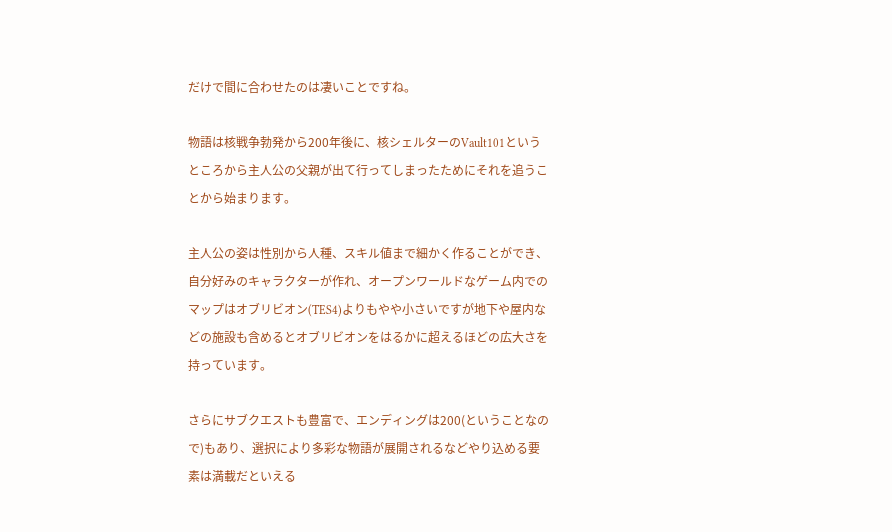だけで間に合わせたのは凄いことですね。

物語は核戦争勃発から200年後に、核シェルターのVault101というところから主人公の父親が出て行ってしまったためにそれを追うことから始まります。

主人公の姿は性別から人種、スキル値まで細かく作ることができ、自分好みのキャラクターが作れ、オープンワールドなゲーム内でのマップはオブリビオン(TES4)よりもやや小さいですが地下や屋内などの施設も含めるとオブリビオンをはるかに超えるほどの広大さを持っています。

さらにサブクエストも豊富で、エンディングは200(ということなので)もあり、選択により多彩な物語が展開されるなどやり込める要素は満載だといえる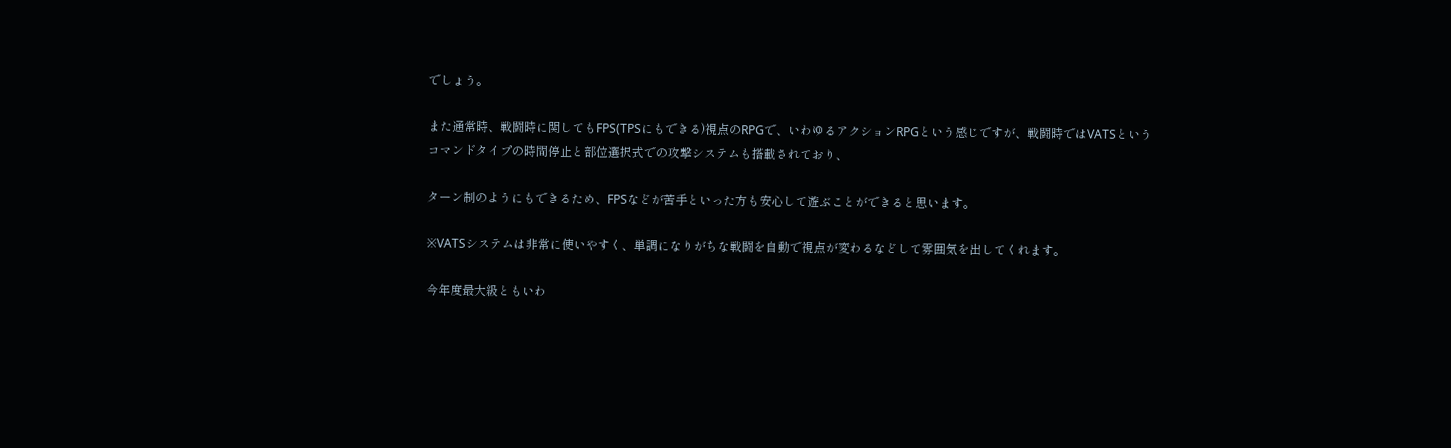でしょう。

また通常時、戦闘時に関してもFPS(TPSにもできる)視点のRPGで、いわゆるアクションRPGという感じですが、戦闘時ではVATSというコマンドタイプの時間停止と部位選択式での攻撃システムも搭載されており、

ターン制のようにもできるため、FPSなどが苦手といった方も安心して遊ぶことができると思います。

※VATSシステムは非常に使いやすく、単調になりがちな戦闘を自動で視点が変わるなどして雰囲気を出してくれます。

今年度最大級ともいわ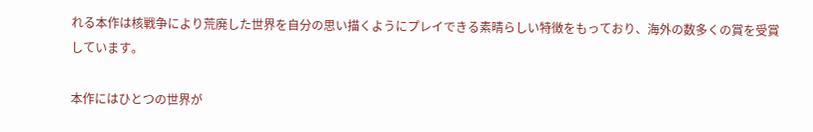れる本作は核戦争により荒廃した世界を自分の思い描くようにプレイできる素晴らしい特徴をもっており、海外の数多くの賞を受賞しています。

本作にはひとつの世界が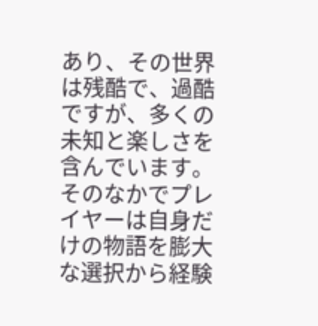あり、その世界は残酷で、過酷ですが、多くの未知と楽しさを含んでいます。そのなかでプレイヤーは自身だけの物語を膨大な選択から経験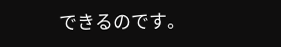できるのです。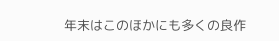年末はこのほかにも多くの良作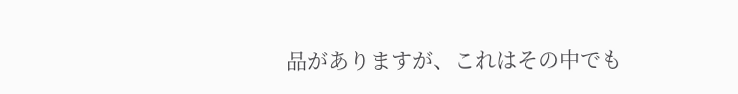品がありますが、これはその中でも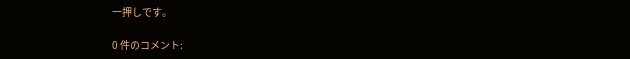一押しです。

0 件のコメント: